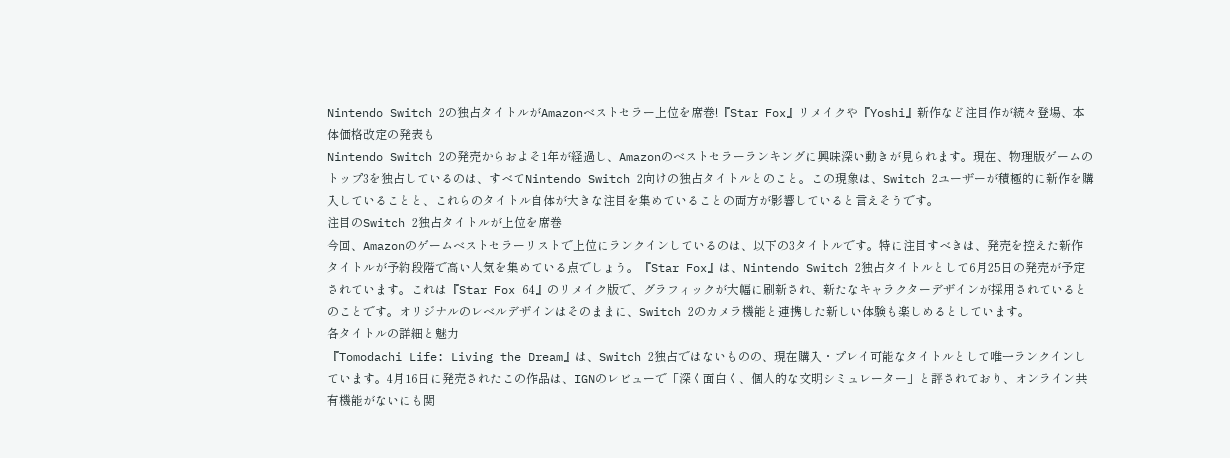Nintendo Switch 2の独占タイトルがAmazonベストセラー上位を席巻!『Star Fox』リメイクや『Yoshi』新作など注目作が続々登場、本体価格改定の発表も
Nintendo Switch 2の発売からおよそ1年が経過し、Amazonのベストセラーランキングに興味深い動きが見られます。現在、物理版ゲームのトップ3を独占しているのは、すべてNintendo Switch 2向けの独占タイトルとのこと。この現象は、Switch 2ユーザーが積極的に新作を購入していることと、これらのタイトル自体が大きな注目を集めていることの両方が影響していると言えそうです。
注目のSwitch 2独占タイトルが上位を席巻
今回、Amazonのゲームベストセラーリストで上位にランクインしているのは、以下の3タイトルです。特に注目すべきは、発売を控えた新作タイトルが予約段階で高い人気を集めている点でしょう。『Star Fox』は、Nintendo Switch 2独占タイトルとして6月25日の発売が予定されています。これは『Star Fox 64』のリメイク版で、グラフィックが大幅に刷新され、新たなキャラクターデザインが採用されているとのことです。オリジナルのレベルデザインはそのままに、Switch 2のカメラ機能と連携した新しい体験も楽しめるとしています。
各タイトルの詳細と魅力
『Tomodachi Life: Living the Dream』は、Switch 2独占ではないものの、現在購入・プレイ可能なタイトルとして唯一ランクインしています。4月16日に発売されたこの作品は、IGNのレビューで「深く面白く、個人的な文明シミュレーター」と評されており、オンライン共有機能がないにも関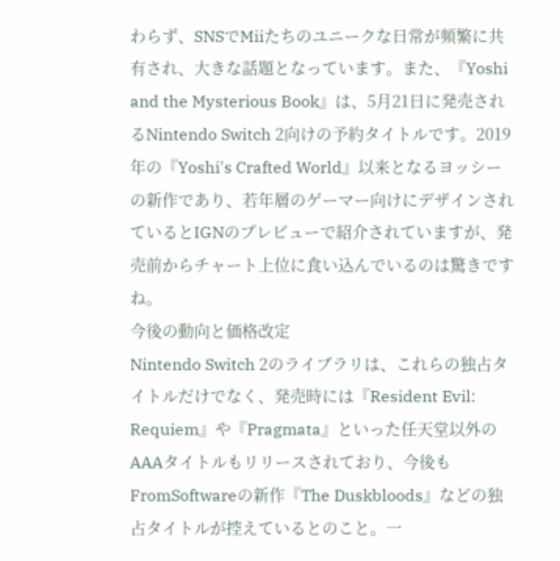わらず、SNSでMiiたちのユニークな日常が頻繁に共有され、大きな話題となっています。また、『Yoshi and the Mysterious Book』は、5月21日に発売されるNintendo Switch 2向けの予約タイトルです。2019年の『Yoshi's Crafted World』以来となるヨッシーの新作であり、若年層のゲーマー向けにデザインされているとIGNのプレビューで紹介されていますが、発売前からチャート上位に食い込んでいるのは驚きですね。
今後の動向と価格改定
Nintendo Switch 2のライブラリは、これらの独占タイトルだけでなく、発売時には『Resident Evil: Requiem』や『Pragmata』といった任天堂以外のAAAタイトルもリリースされており、今後もFromSoftwareの新作『The Duskbloods』などの独占タイトルが控えているとのこと。一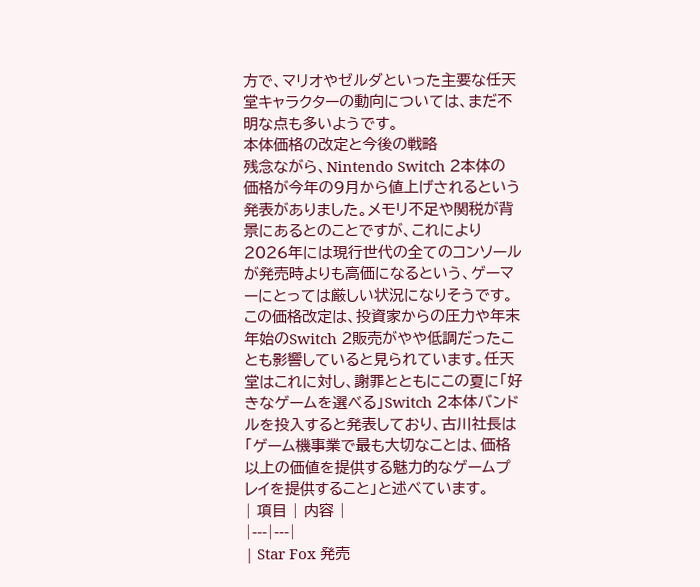方で、マリオやゼルダといった主要な任天堂キャラクターの動向については、まだ不明な点も多いようです。
本体価格の改定と今後の戦略
残念ながら、Nintendo Switch 2本体の価格が今年の9月から値上げされるという発表がありました。メモリ不足や関税が背景にあるとのことですが、これにより2026年には現行世代の全てのコンソールが発売時よりも高価になるという、ゲーマーにとっては厳しい状況になりそうです。この価格改定は、投資家からの圧力や年末年始のSwitch 2販売がやや低調だったことも影響していると見られています。任天堂はこれに対し、謝罪とともにこの夏に「好きなゲームを選べる」Switch 2本体バンドルを投入すると発表しており、古川社長は「ゲーム機事業で最も大切なことは、価格以上の価値を提供する魅力的なゲームプレイを提供すること」と述べています。
| 項目 | 内容 |
|---|---|
| Star Fox 発売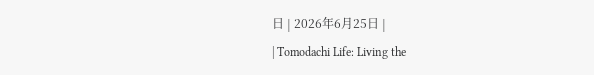日 | 2026年6月25日 |
| Tomodachi Life: Living the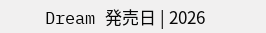Dream 発売日 | 2026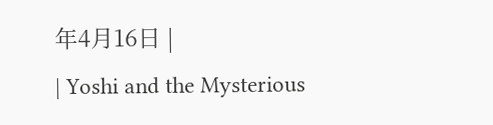年4月16日 |
| Yoshi and the Mysterious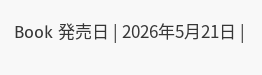Book 発売日 | 2026年5月21日 |